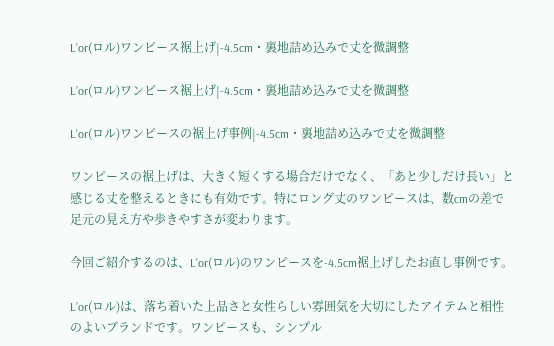L’or(ロル)ワンピース裾上げ|-4.5cm・裏地詰め込みで丈を微調整

L’or(ロル)ワンピース裾上げ|-4.5cm・裏地詰め込みで丈を微調整

L’or(ロル)ワンピースの裾上げ事例|-4.5cm・裏地詰め込みで丈を微調整

ワンピースの裾上げは、大きく短くする場合だけでなく、「あと少しだけ長い」と感じる丈を整えるときにも有効です。特にロング丈のワンピースは、数cmの差で足元の見え方や歩きやすさが変わります。

今回ご紹介するのは、L’or(ロル)のワンピースを-4.5cm裾上げしたお直し事例です。

L’or(ロル)は、落ち着いた上品さと女性らしい雰囲気を大切にしたアイテムと相性のよいブランドです。ワンピースも、シンプル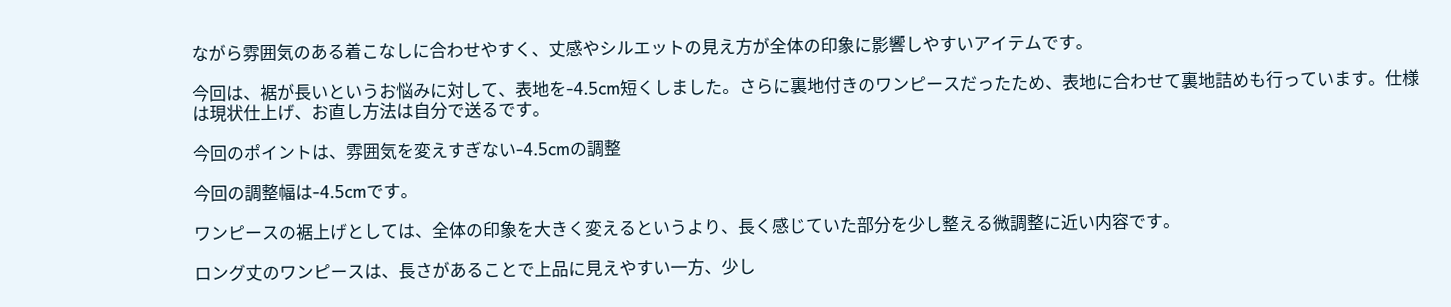ながら雰囲気のある着こなしに合わせやすく、丈感やシルエットの見え方が全体の印象に影響しやすいアイテムです。

今回は、裾が長いというお悩みに対して、表地を-4.5cm短くしました。さらに裏地付きのワンピースだったため、表地に合わせて裏地詰めも行っています。仕様は現状仕上げ、お直し方法は自分で送るです。

今回のポイントは、雰囲気を変えすぎない-4.5cmの調整

今回の調整幅は-4.5cmです。

ワンピースの裾上げとしては、全体の印象を大きく変えるというより、長く感じていた部分を少し整える微調整に近い内容です。

ロング丈のワンピースは、長さがあることで上品に見えやすい一方、少し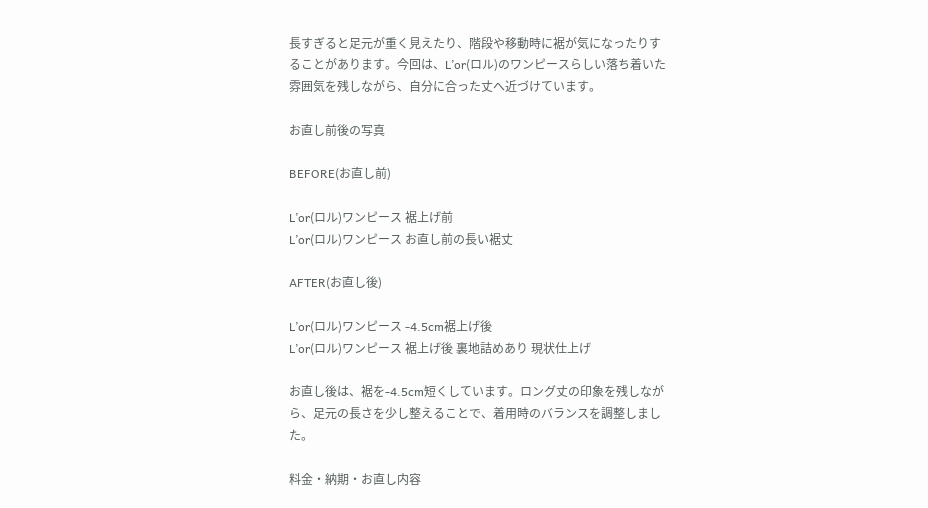長すぎると足元が重く見えたり、階段や移動時に裾が気になったりすることがあります。今回は、L’or(ロル)のワンピースらしい落ち着いた雰囲気を残しながら、自分に合った丈へ近づけています。

お直し前後の写真

BEFORE(お直し前)

L’or(ロル)ワンピース 裾上げ前
L’or(ロル)ワンピース お直し前の長い裾丈

AFTER(お直し後)

L’or(ロル)ワンピース -4.5cm裾上げ後
L’or(ロル)ワンピース 裾上げ後 裏地詰めあり 現状仕上げ

お直し後は、裾を-4.5cm短くしています。ロング丈の印象を残しながら、足元の長さを少し整えることで、着用時のバランスを調整しました。

料金・納期・お直し内容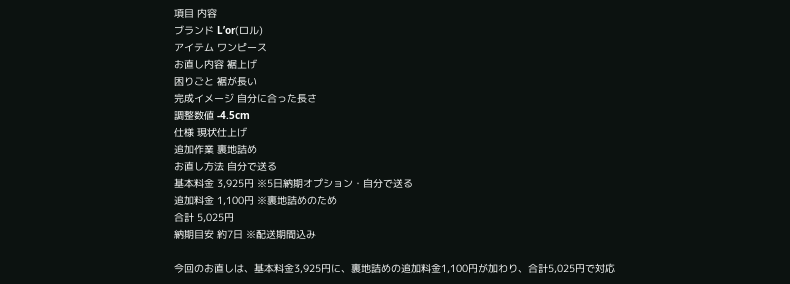項目 内容
ブランド L’or(ロル)
アイテム ワンピース
お直し内容 裾上げ
困りごと 裾が長い
完成イメージ 自分に合った長さ
調整数値 -4.5cm
仕様 現状仕上げ
追加作業 裏地詰め
お直し方法 自分で送る
基本料金 3,925円 ※5日納期オプション・自分で送る
追加料金 1,100円 ※裏地詰めのため
合計 5,025円
納期目安 約7日 ※配送期間込み

今回のお直しは、基本料金3,925円に、裏地詰めの追加料金1,100円が加わり、合計5,025円で対応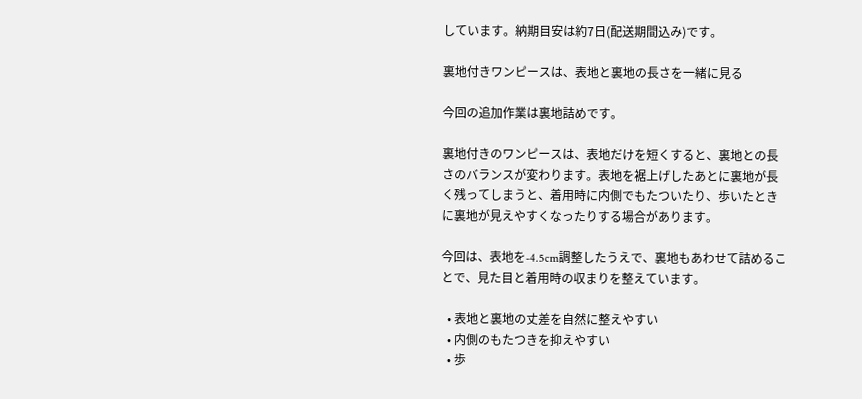しています。納期目安は約7日(配送期間込み)です。

裏地付きワンピースは、表地と裏地の長さを一緒に見る

今回の追加作業は裏地詰めです。

裏地付きのワンピースは、表地だけを短くすると、裏地との長さのバランスが変わります。表地を裾上げしたあとに裏地が長く残ってしまうと、着用時に内側でもたついたり、歩いたときに裏地が見えやすくなったりする場合があります。

今回は、表地を-4.5cm調整したうえで、裏地もあわせて詰めることで、見た目と着用時の収まりを整えています。

  • 表地と裏地の丈差を自然に整えやすい
  • 内側のもたつきを抑えやすい
  • 歩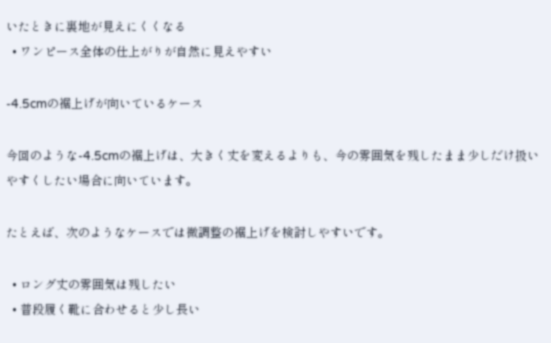いたときに裏地が見えにくくなる
  • ワンピース全体の仕上がりが自然に見えやすい

-4.5cmの裾上げが向いているケース

今回のような-4.5cmの裾上げは、大きく丈を変えるよりも、今の雰囲気を残したまま少しだけ扱いやすくしたい場合に向いています。

たとえば、次のようなケースでは微調整の裾上げを検討しやすいです。

  • ロング丈の雰囲気は残したい
  • 普段履く靴に合わせると少し長い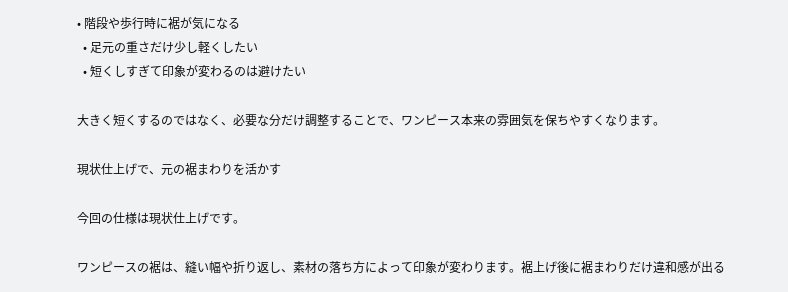• 階段や歩行時に裾が気になる
  • 足元の重さだけ少し軽くしたい
  • 短くしすぎて印象が変わるのは避けたい

大きく短くするのではなく、必要な分だけ調整することで、ワンピース本来の雰囲気を保ちやすくなります。

現状仕上げで、元の裾まわりを活かす

今回の仕様は現状仕上げです。

ワンピースの裾は、縫い幅や折り返し、素材の落ち方によって印象が変わります。裾上げ後に裾まわりだけ違和感が出る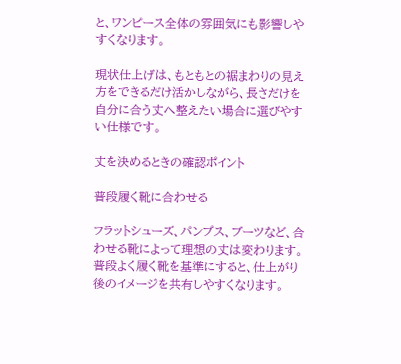と、ワンピース全体の雰囲気にも影響しやすくなります。

現状仕上げは、もともとの裾まわりの見え方をできるだけ活かしながら、長さだけを自分に合う丈へ整えたい場合に選びやすい仕様です。

丈を決めるときの確認ポイント

普段履く靴に合わせる

フラットシューズ、パンプス、ブーツなど、合わせる靴によって理想の丈は変わります。普段よく履く靴を基準にすると、仕上がり後のイメージを共有しやすくなります。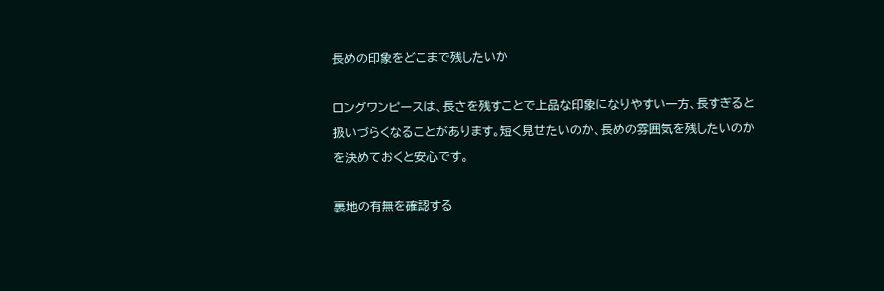長めの印象をどこまで残したいか

ロングワンピースは、長さを残すことで上品な印象になりやすい一方、長すぎると扱いづらくなることがあります。短く見せたいのか、長めの雰囲気を残したいのかを決めておくと安心です。

裏地の有無を確認する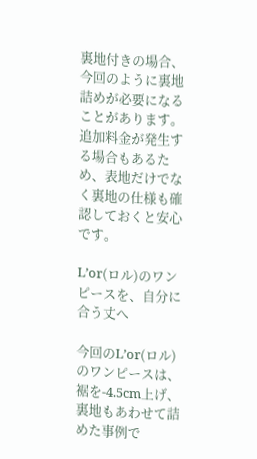裏地付きの場合、今回のように裏地詰めが必要になることがあります。追加料金が発生する場合もあるため、表地だけでなく裏地の仕様も確認しておくと安心です。

L’or(ロル)のワンピースを、自分に合う丈へ

今回のL’or(ロル)のワンピースは、裾を-4.5cm上げ、裏地もあわせて詰めた事例で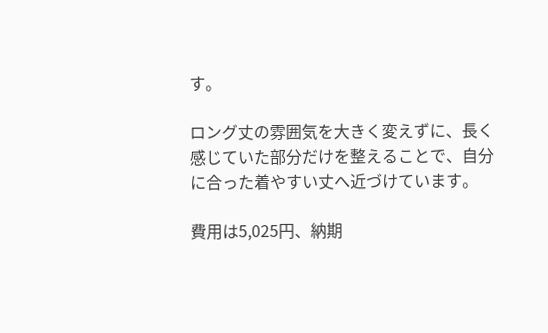す。

ロング丈の雰囲気を大きく変えずに、長く感じていた部分だけを整えることで、自分に合った着やすい丈へ近づけています。

費用は5,025円、納期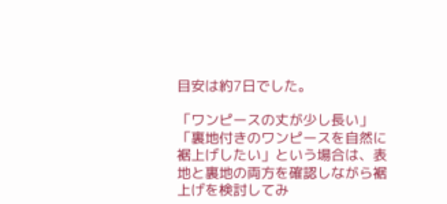目安は約7日でした。

「ワンピースの丈が少し長い」「裏地付きのワンピースを自然に裾上げしたい」という場合は、表地と裏地の両方を確認しながら裾上げを検討してみ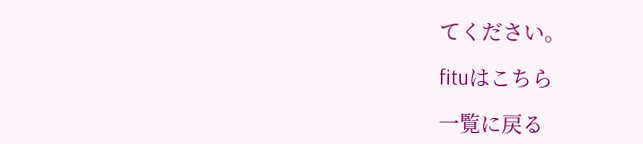てください。

fituはこちら

一覧に戻る